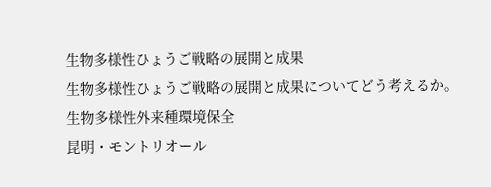生物多様性ひょうご戦略の展開と成果
生物多様性ひょうご戦略の展開と成果についてどう考えるか。
生物多様性外来種環境保全
昆明・モントリオール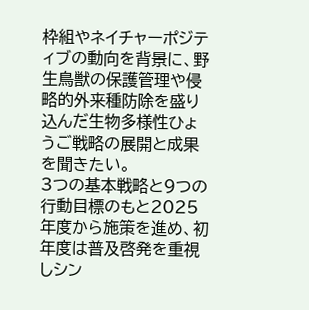枠組やネイチャーポジティブの動向を背景に、野生鳥獣の保護管理や侵略的外来種防除を盛り込んだ生物多様性ひょうご戦略の展開と成果を聞きたい。
3つの基本戦略と9つの行動目標のもと2025年度から施策を進め、初年度は普及啓発を重視しシン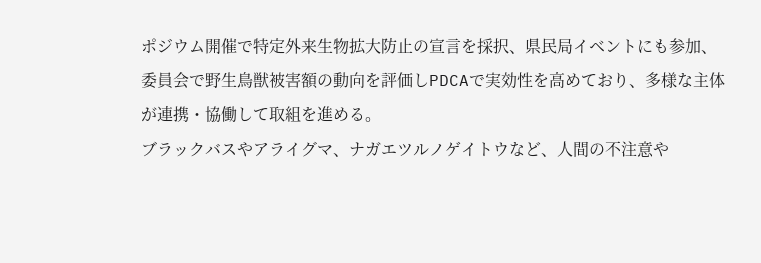ポジウム開催で特定外来生物拡大防止の宣言を採択、県民局イベントにも参加、委員会で野生鳥獣被害額の動向を評価しPDCAで実効性を高めており、多様な主体が連携・協働して取組を進める。
ブラックバスやアライグマ、ナガエツルノゲイトウなど、人間の不注意や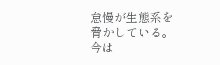怠慢が生態系を脅かしている。
今は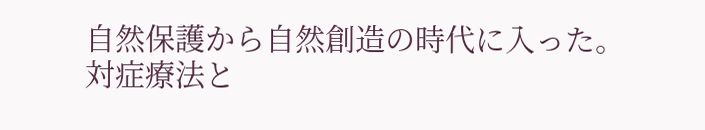自然保護から自然創造の時代に入った。
対症療法と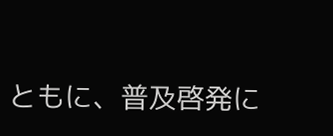ともに、普及啓発に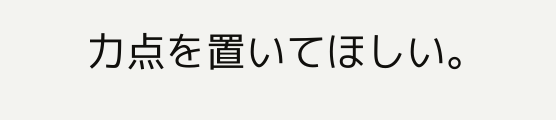力点を置いてほしい。